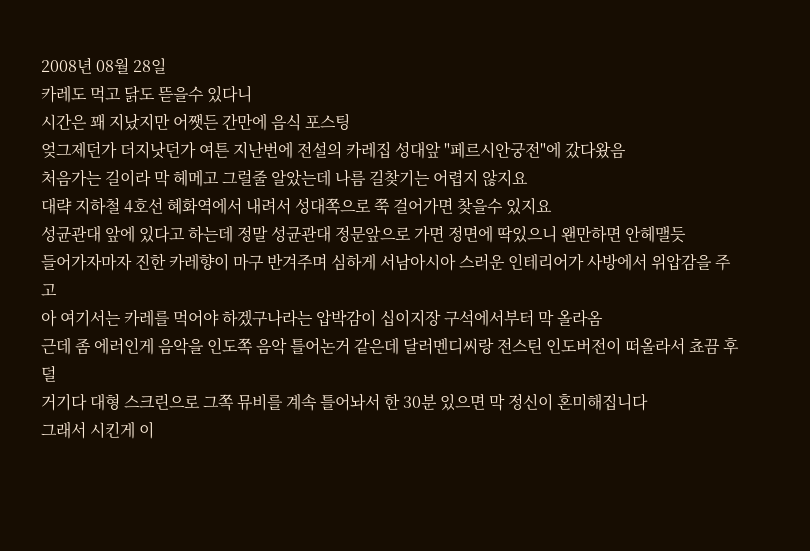2008년 08월 28일
카레도 먹고 닭도 뜯을수 있다니
시간은 꽤 지났지만 어쨋든 간만에 음식 포스팅
엊그제던가 더지낫던가 여튼 지난번에 전설의 카레집 성대앞 "페르시안궁전"에 갔다왔음
처음가는 길이라 막 헤메고 그럴줄 알았는데 나름 길찾기는 어렵지 않지요
대략 지하철 4호선 혜화역에서 내려서 성대쪽으로 쭉 걸어가면 찾을수 있지요
성균관대 앞에 있다고 하는데 정말 성균관대 정문앞으로 가면 정면에 딱있으니 왠만하면 안헤맬듯
들어가자마자 진한 카레향이 마구 반겨주며 심하게 서남아시아 스러운 인테리어가 사방에서 위압감을 주고
아 여기서는 카레를 먹어야 하겠구나라는 압박감이 십이지장 구석에서부터 막 올라옴
근데 좀 에러인게 음악을 인도쪽 음악 틀어논거 같은데 달러멘디씨랑 전스틴 인도버전이 떠올라서 쵸끔 후덜
거기다 대형 스크린으로 그쪽 뮤비를 계속 틀어놔서 한 30분 있으면 막 정신이 혼미해집니다
그래서 시킨게 이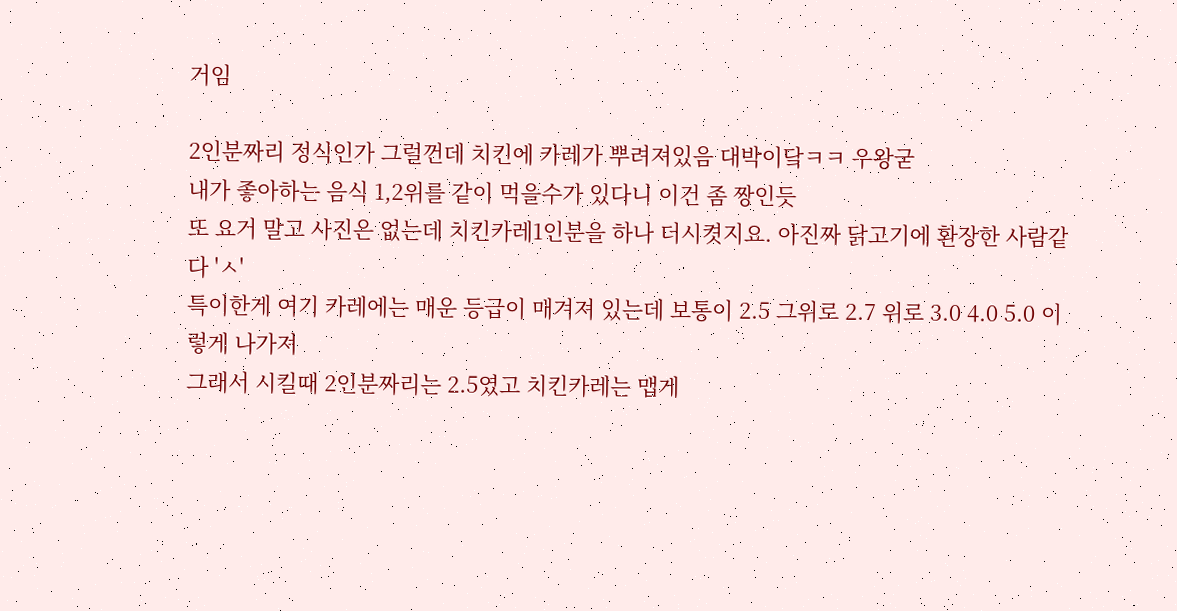거임

2인분짜리 정식인가 그럴껀데 치킨에 카레가 뿌려져있음 대박이닼ㅋㅋ 우왕굳
내가 좋아하는 음식 1,2위를 같이 먹을수가 있다니 이건 좀 짱인듯
또 요거 말고 사진은 없는데 치킨카레1인분을 하나 더시켯지요. 아진짜 닭고기에 환장한 사람같다 'ㅅ'
특이한게 여기 카레에는 매운 등급이 매겨져 있는데 보통이 2.5 그위로 2.7 위로 3.0 4.0 5.0 이렇게 나가져
그래서 시킬때 2인분짜리는 2.5였고 치킨카레는 맵게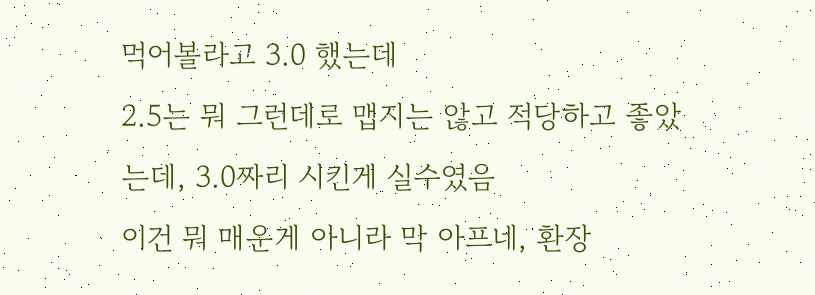먹어볼라고 3.0 했는데
2.5는 뭐 그런데로 맵지는 않고 적당하고 좋았는데, 3.0짜리 시킨게 실수였음
이건 뭐 매운게 아니라 막 아프네, 환장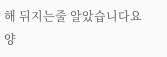해 뒤지는줄 알았습니다요
양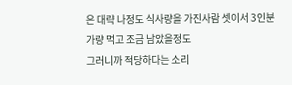은 대략 나정도 식사량을 가진사람 셋이서 3인분가량 먹고 조금 남았을정도
그러니까 적당하다는 소리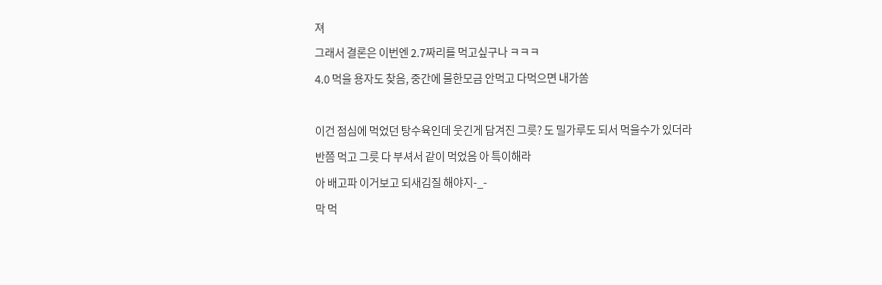져
그래서 결론은 이번엔 2.7짜리를 먹고싶구나 ㅋㅋㅋ
4.0 먹을 용자도 찾음, 중간에 물한모금 안먹고 다먹으면 내가쏨

이건 점심에 먹었던 탕수육인데 웃긴게 담겨진 그릇? 도 밀가루도 되서 먹을수가 있더라
반쯤 먹고 그릇 다 부셔서 같이 먹었음 아 특이해라
아 배고파 이거보고 되새김질 해야지-_-
막 먹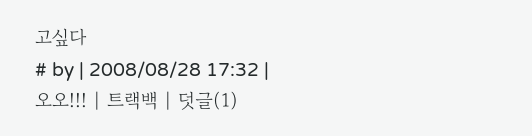고싶다
# by | 2008/08/28 17:32 | 오오!!! | 트랙백 | 덧글(1)